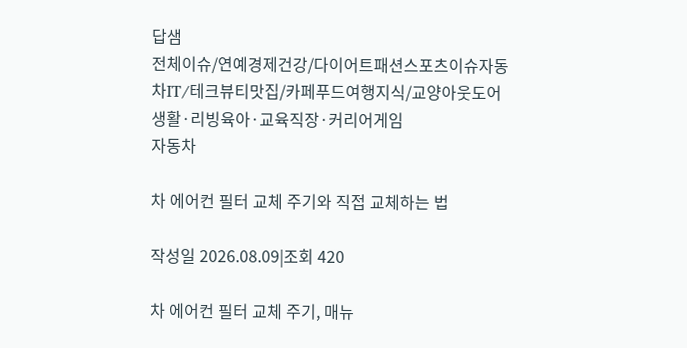답샘
전체이슈/연예경제건강/다이어트패션스포츠이슈자동차IT/테크뷰티맛집/카페푸드여행지식/교양아웃도어생활·리빙육아·교육직장·커리어게임
자동차

차 에어컨 필터 교체 주기와 직접 교체하는 법

작성일 2026.08.09|조회 420

차 에어컨 필터 교체 주기, 매뉴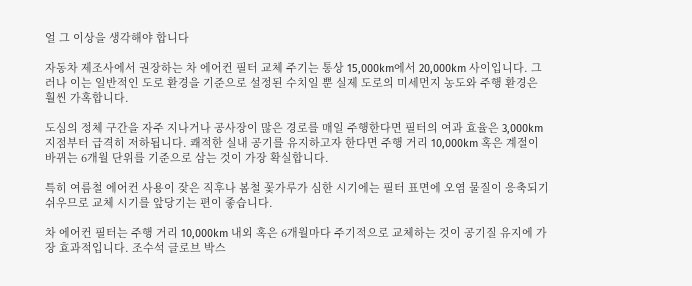얼 그 이상을 생각해야 합니다

자동차 제조사에서 권장하는 차 에어컨 필터 교체 주기는 통상 15,000km에서 20,000km 사이입니다. 그러나 이는 일반적인 도로 환경을 기준으로 설정된 수치일 뿐 실제 도로의 미세먼지 농도와 주행 환경은 훨씬 가혹합니다.

도심의 정체 구간을 자주 지나거나 공사장이 많은 경로를 매일 주행한다면 필터의 여과 효율은 3,000km 지점부터 급격히 저하됩니다. 쾌적한 실내 공기를 유지하고자 한다면 주행 거리 10,000km 혹은 계절이 바뀌는 6개월 단위를 기준으로 삼는 것이 가장 확실합니다.

특히 여름철 에어컨 사용이 잦은 직후나 봄철 꽃가루가 심한 시기에는 필터 표면에 오염 물질이 응축되기 쉬우므로 교체 시기를 앞당기는 편이 좋습니다.

차 에어컨 필터는 주행 거리 10,000km 내외 혹은 6개월마다 주기적으로 교체하는 것이 공기질 유지에 가장 효과적입니다. 조수석 글로브 박스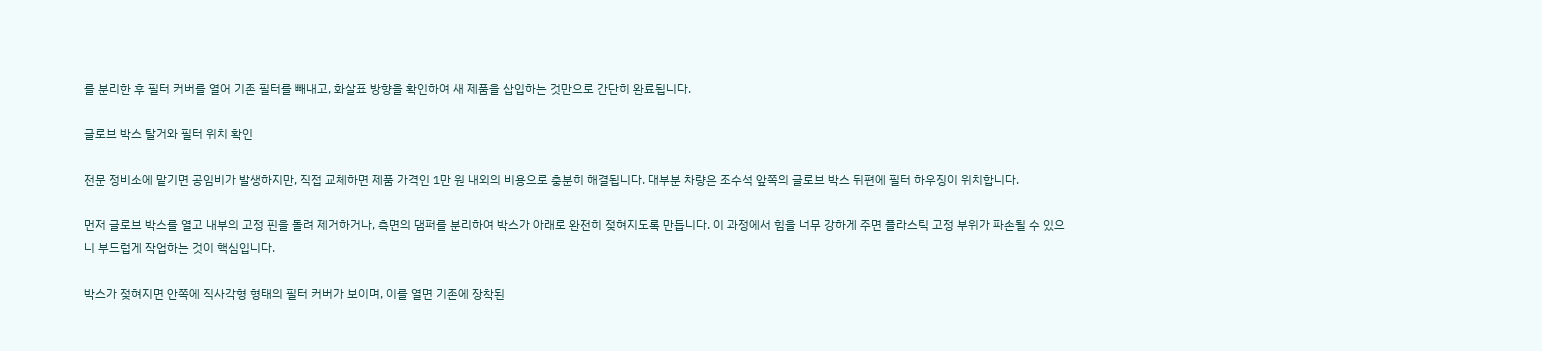를 분리한 후 필터 커버를 열어 기존 필터를 빼내고, 화살표 방향을 확인하여 새 제품을 삽입하는 것만으로 간단히 완료됩니다.

글로브 박스 탈거와 필터 위치 확인

전문 정비소에 맡기면 공임비가 발생하지만, 직접 교체하면 제품 가격인 1만 원 내외의 비용으로 충분히 해결됩니다. 대부분 차량은 조수석 앞쪽의 글로브 박스 뒤편에 필터 하우징이 위치합니다.

먼저 글로브 박스를 열고 내부의 고정 핀을 돌려 제거하거나, 측면의 댐퍼를 분리하여 박스가 아래로 완전히 젖혀지도록 만듭니다. 이 과정에서 힘을 너무 강하게 주면 플라스틱 고정 부위가 파손될 수 있으니 부드럽게 작업하는 것이 핵심입니다.

박스가 젖혀지면 안쪽에 직사각형 형태의 필터 커버가 보이며, 이를 열면 기존에 장착된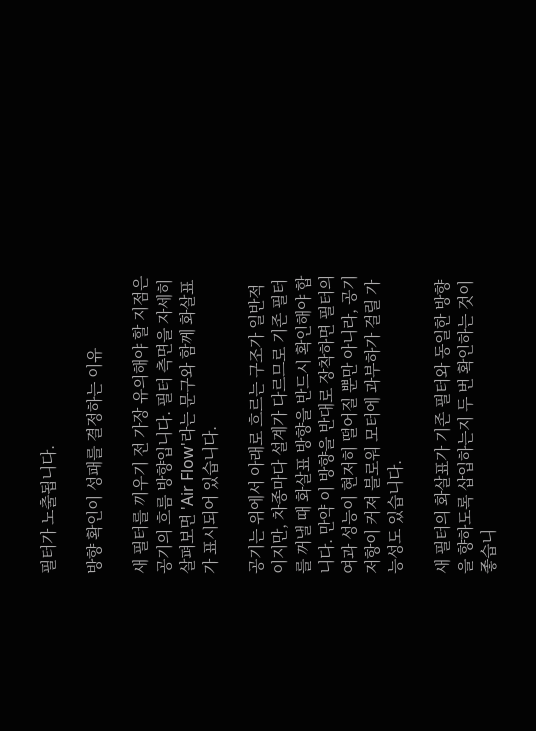필터가 노출됩니다.

방향 확인이 성패를 결정하는 이유

새 필터를 끼우기 전 가장 유의해야 할 지점은 공기의 흐름 방향입니다. 필터 측면을 자세히 살펴보면 'Air Flow'라는 문구와 함께 화살표가 표시되어 있습니다.

공기는 위에서 아래로 흐르는 구조가 일반적이지만, 차종마다 설계가 다르므로 기존 필터를 꺼낼 때 화살표 방향을 반드시 확인해야 합니다. 만약 이 방향을 반대로 장착하면 필터의 여과 성능이 현저히 떨어질 뿐만 아니라, 공기 저항이 커져 블로워 모터에 과부하가 걸릴 가능성도 있습니다.

새 필터의 화살표가 기존 필터와 동일한 방향을 향하도록 삽입하는지 두 번 확인하는 것이 좋습니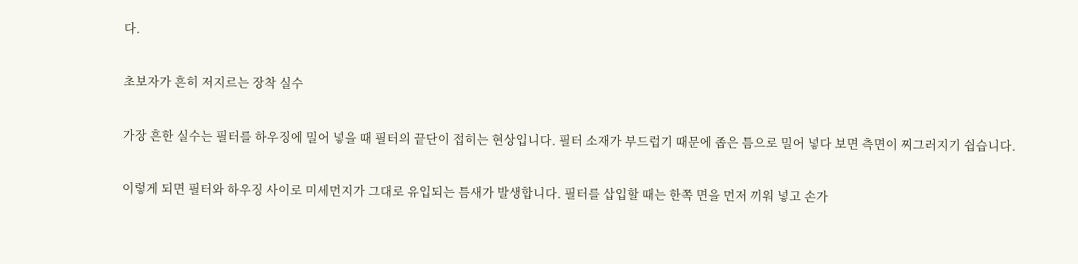다.

초보자가 흔히 저지르는 장착 실수

가장 흔한 실수는 필터를 하우징에 밀어 넣을 때 필터의 끝단이 접히는 현상입니다. 필터 소재가 부드럽기 때문에 좁은 틈으로 밀어 넣다 보면 측면이 찌그러지기 쉽습니다.

이렇게 되면 필터와 하우징 사이로 미세먼지가 그대로 유입되는 틈새가 발생합니다. 필터를 삽입할 때는 한쪽 면을 먼저 끼워 넣고 손가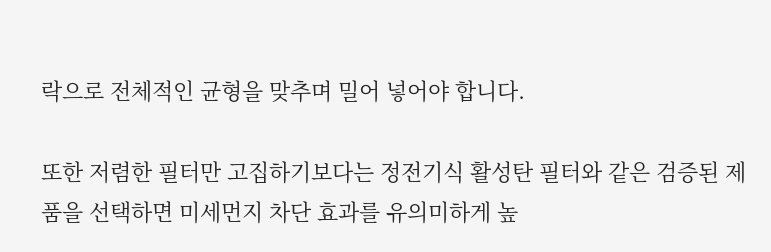락으로 전체적인 균형을 맞추며 밀어 넣어야 합니다.

또한 저렴한 필터만 고집하기보다는 정전기식 활성탄 필터와 같은 검증된 제품을 선택하면 미세먼지 차단 효과를 유의미하게 높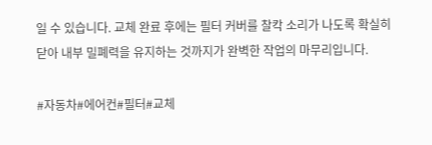일 수 있습니다. 교체 완료 후에는 필터 커버를 찰칵 소리가 나도록 확실히 닫아 내부 밀폐력을 유지하는 것까지가 완벽한 작업의 마무리입니다.

#자동차#에어컨#필터#교체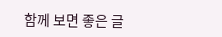함께 보면 좋은 글